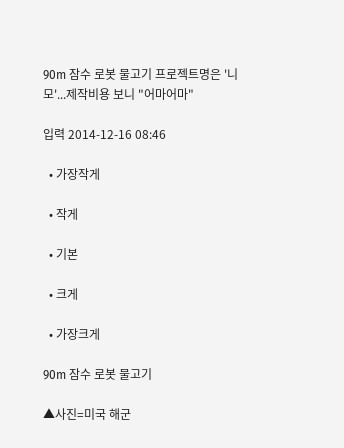90m 잠수 로봇 물고기 프로젝트명은 '니모'...제작비용 보니 "어마어마"

입력 2014-12-16 08:46

  • 가장작게

  • 작게

  • 기본

  • 크게

  • 가장크게

90m 잠수 로봇 물고기

▲사진=미국 해군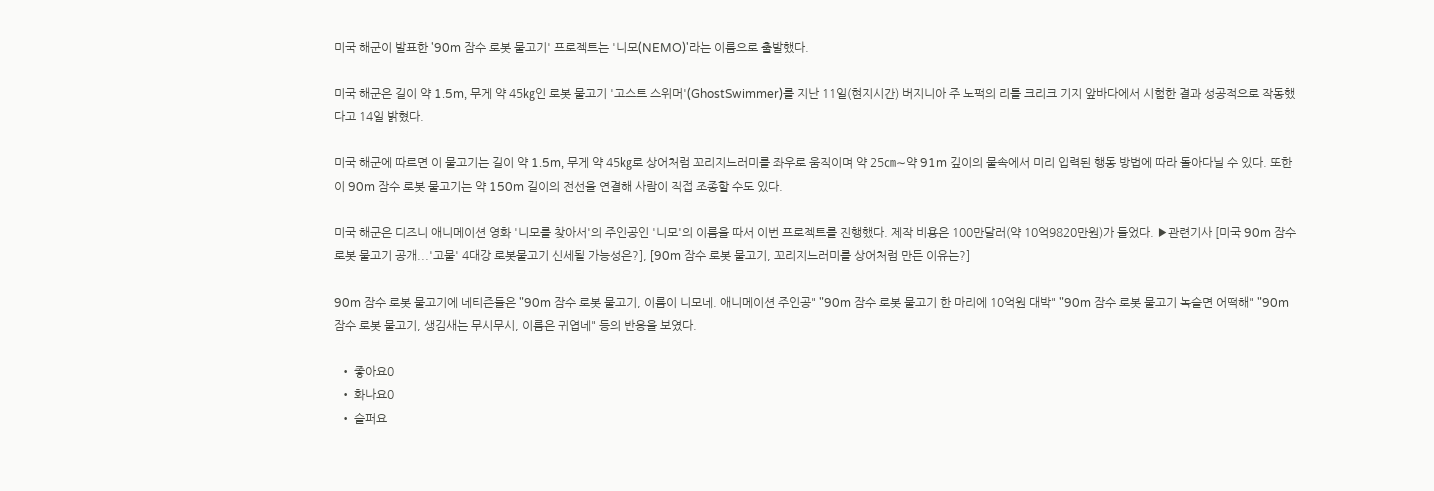미국 해군이 발표한 '90m 잠수 로봇 물고기' 프로젝트는 '니모(NEMO)'라는 이름으로 출발했다.

미국 해군은 길이 약 1.5m, 무게 약 45㎏인 로봇 물고기 '고스트 스위머'(GhostSwimmer)를 지난 11일(현지시간) 버지니아 주 노퍽의 리틀 크리크 기지 앞바다에서 시험한 결과 성공적으로 작동했다고 14일 밝혔다.

미국 해군에 따르면 이 물고기는 길이 약 1.5m, 무게 약 45㎏로 상어처럼 꼬리지느러미를 좌우로 움직이며 약 25㎝∼약 91m 깊이의 물속에서 미리 입력된 행동 방법에 따라 돌아다닐 수 있다. 또한 이 90m 잠수 로봇 물고기는 약 150m 길이의 전선을 연결해 사람이 직접 조종할 수도 있다.

미국 해군은 디즈니 애니메이션 영화 '니모를 찾아서'의 주인공인 '니모'의 이름을 따서 이번 프로젝트를 진행했다. 제작 비용은 100만달러(약 10억9820만원)가 들었다. ▶관련기사 [미국 90m 잠수 로봇 물고기 공개...'고물' 4대강 로봇물고기 신세될 가능성은?], [90m 잠수 로봇 물고기, 꼬리지느러미를 상어처럼 만든 이유는?]

90m 잠수 로봇 물고기에 네티즌들은 "90m 잠수 로봇 물고기, 이름이 니모네. 애니메이션 주인공" "90m 잠수 로봇 물고기 한 마리에 10억원 대박" "90m 잠수 로봇 물고기 녹슬면 어떡해" "90m 잠수 로봇 물고기, 생김새는 무시무시, 이름은 귀엽네" 등의 반응을 보였다.

  • 좋아요0
  • 화나요0
  • 슬퍼요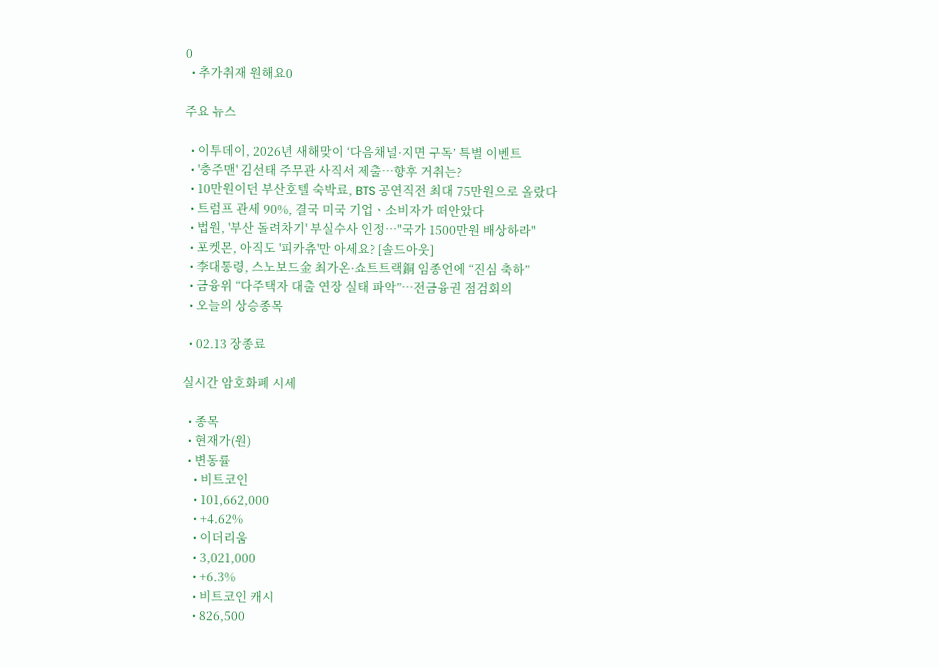0
  • 추가취재 원해요0

주요 뉴스

  • 이투데이, 2026년 새해맞이 ‘다음채널·지면 구독’ 특별 이벤트
  • '충주맨' 김선태 주무관 사직서 제출…향후 거취는?
  • 10만원이던 부산호텔 숙박료, BTS 공연직전 최대 75만원으로 올랐다
  • 트럼프 관세 90%, 결국 미국 기업ㆍ소비자가 떠안았다
  • 법원, '부산 돌려차기' 부실수사 인정…"국가 1500만원 배상하라"
  • 포켓몬, 아직도 '피카츄'만 아세요? [솔드아웃]
  • 李대통령, 스노보드金 최가온·쇼트트랙銅 임종언에 “진심 축하”
  • 금융위 “다주택자 대출 연장 실태 파악”⋯전금융권 점검회의
  • 오늘의 상승종목

  • 02.13 장종료

실시간 암호화폐 시세

  • 종목
  • 현재가(원)
  • 변동률
    • 비트코인
    • 101,662,000
    • +4.62%
    • 이더리움
    • 3,021,000
    • +6.3%
    • 비트코인 캐시
    • 826,500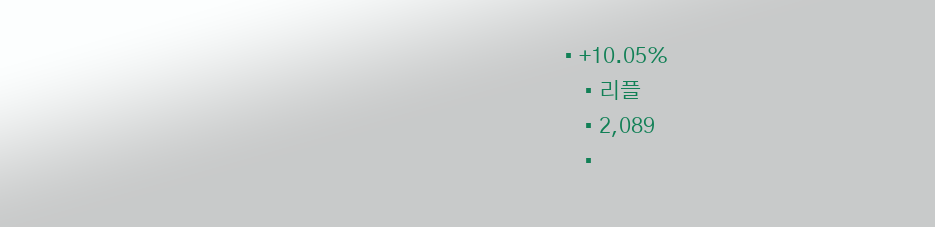• +10.05%
    • 리플
    • 2,089
    •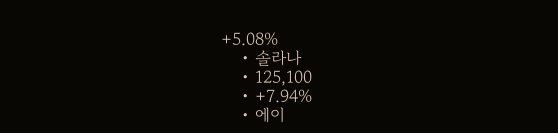+5.08%
    • 솔라나
    • 125,100
    • +7.94%
    • 에이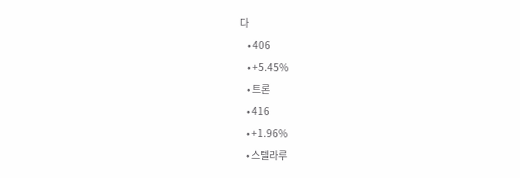다
    • 406
    • +5.45%
    • 트론
    • 416
    • +1.96%
    • 스텔라루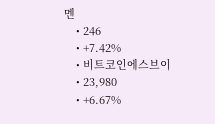멘
    • 246
    • +7.42%
    • 비트코인에스브이
    • 23,980
    • +6.67%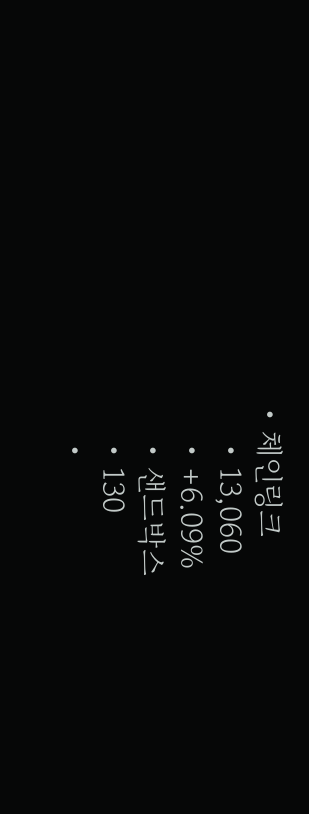• 체인링크
    • 13,060
    • +6.09%
    • 샌드박스
    • 130
    •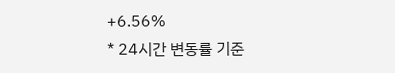+6.56%
* 24시간 변동률 기준